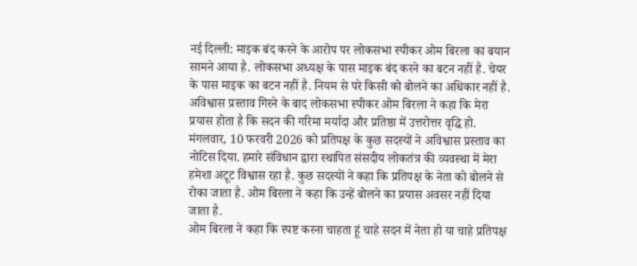नई दिल्ली: माइक बंद करने के आरोप पर लोकसभा स्पीकर ओम बिरला का बयान सामने आया है. लोकसभा अध्यक्ष के पास माइक बंद करने का बटन नहीं है. चेयर के पास माइक का बटन नहीं है. नियम से परे किसी को बोलने का अधिकार नहीं है. अविश्वास प्रस्ताव गिरने के बाद लोकसभा स्पीकर ओम बिरला ने कहा कि मेरा प्रयास होता है कि सदन की गरिमा मर्यादा और प्रतिष्ठा में उत्तरोत्तर वृद्धि हो. मंगलवार, 10 फरवरी 2026 को प्रतिपक्ष के कुछ सदस्यों ने अविश्वास प्रस्ताव का नोटिस दिया. हमारे संविधान द्वारा स्थापित संसदीय लोकतंत्र की व्यवस्था में मेरा हमेशा अटूट विश्वास रहा है. कुछ सदस्यों ने कहा कि प्रतिपक्ष के नेता को बोलने से रोका जाता है. ओम बिरला ने कहा कि उन्हें बोलने का प्रयास अवसर नहीं दिया जाता है.
ओम बिरला ने कहा कि स्पष्ट करना चाहता हूं चाहे सदन में नेता हो या चाहे प्रतिपक्ष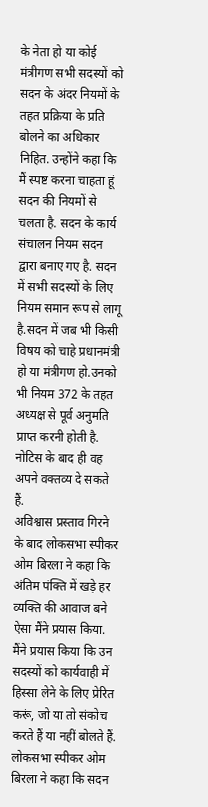के नेता हो या कोई मंत्रीगण सभी सदस्यों को सदन के अंदर नियमों के तहत प्रक्रिया के प्रति बोलने का अधिकार निहित. उन्होंने कहा कि मैं स्पष्ट करना चाहता हूं सदन की नियमों से चलता है. सदन के कार्य संचालन नियम सदन द्वारा बनाए गए है. सदन में सभी सदस्यों के लिए नियम समान रूप से लागू है.सदन में जब भी किसी विषय को चाहे प्रधानमंत्री हो या मंत्रीगण हो.उनको भी नियम 372 के तहत अध्यक्ष से पूर्व अनुमति प्राप्त करनी होती है. नोटिस के बाद ही वह अपने वक्तव्य दे सकते हैं.
अविश्वास प्रस्ताव गिरने के बाद लोकसभा स्पीकर ओम बिरला ने कहा कि अंतिम पंक्ति में खड़े हर व्यक्ति की आवाज बने ऐसा मैंने प्रयास किया. मैंने प्रयास किया कि उन सदस्यों को कार्यवाही में हिस्सा लेने के लिए प्रेरित करूं, जो या तो संकोच करते हैं या नहीं बोलते हैं.
लोकसभा स्पीकर ओम बिरला ने कहा कि सदन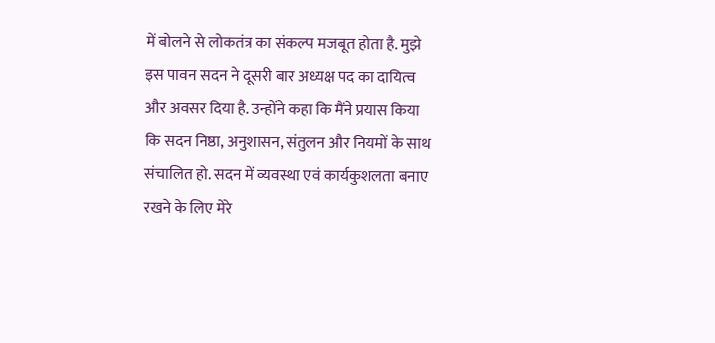में बोलने से लोकतंत्र का संकल्प मजबूत होता है. मुझे इस पावन सदन ने दूसरी बार अध्यक्ष पद का दायित्व और अवसर दिया है. उन्होंने कहा कि मैंने प्रयास किया कि सदन निष्ठा, अनुशासन, संतुलन और नियमों के साथ संचालित हो. सदन में व्यवस्था एवं कार्यकुशलता बनाए रखने के लिए मेरे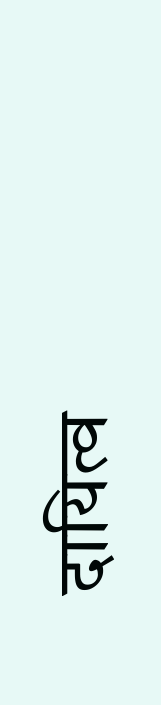दायित्व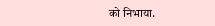को निभाया.